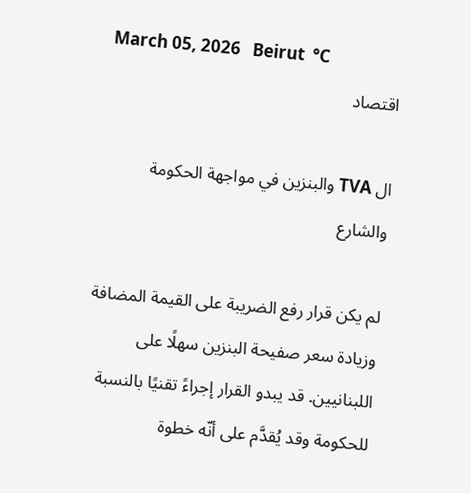March 05, 2026   Beirut  °C
اقتصاد

ال TVA والبنزين في مواجهة الحكومة والشارع

لم يكن قرار رفع الضريبة على القيمة المضافة وزيادة سعر صفيحة البنزين سهلًا على اللبنانيين. قد يبدو القرار إجراءً تقنيًا بالنسبة للحكومة وقد يُقدَّم على أنّه خطوة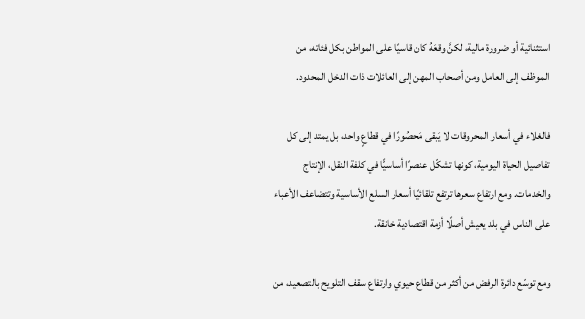استثنائية أو ضرورة مالية، لكنَّ وقعَهُ كان قاسيًا على المواطن بكل فئاته، من الموظف إلى العامل ومن أصحاب المهن إلى العائلات ذات الدخل المحدود.

فالغلاء في أسعار المحروقات لا يَبقى مَحصُورًا في قطاعٍ واحد، بل يمتد إلى كل تفاصيل الحياة اليومية، كونها تشكّل عنصرًا أساسيًّا في كلفة النقل، الإنتاج والخدمات. ومع ارتفاع سعرها ترتفع تلقائيًا أسعار السلع الأساسية وتتضاعف الأعباء على الناس في بلد يعيش أصلًا أزمة اقتصادية خانقة.

ومع توسّع دائرة الرفض من أكثر من قطاع حيوي وارتفاع سقف التلويح بالتصعيد، من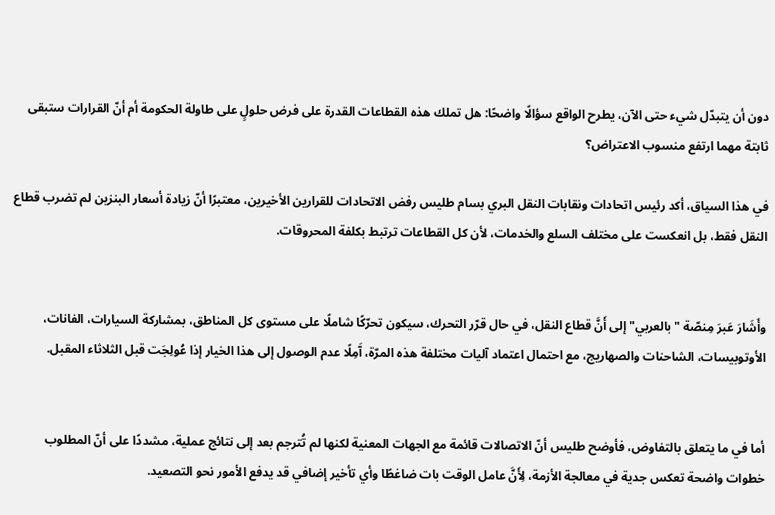دون أن يتبدّل شيء حتى الآن، يطرح الواقع سؤالًا واضحًا: هل تملك هذه القطاعات القدرة على فرض حلولٍ على طاولة الحكومة أم أنّ القرارات ستبقى ثابتة مهما ارتفع منسوب الاعتراض؟

في هذا السياق، أكد رئيس اتحادات ونقابات النقل البري بسام طليس رفض الاتحادات للقرارين الأخيرين، معتبرًا أنّ زيادة أسعار البنزين لم تضرب قطاع النقل فقط، بل انعكست على مختلف السلع والخدمات، لأن كل القطاعات ترتبط بكلفة المحروقات.


وأَشَارَ عَبرَ مِنصّة "بالعربي" إلى أَنَّ قطاع النقل، في حال قرّر التحرك، سيكون تحرّكًا شاملًا على مستوى كل المناطق، بمشاركة السيارات، الفانات، الأوتوبيسات، الشاحنات والصهاريج، مع احتمال اعتماد آليات مختلفة هذه المرّة، آَمِلًا عدم الوصول إلى هذا الخيار إذا عُولِجَت قبل الثلاثاء المقبل.


أما في ما يتعلق بالتفاوض، فأوضح طليس أنّ الاتصالات قائمة مع الجهات المعنية لكنها لم تُترجم بعد إلى نتائج عملية، مشددًا على أنّ المطلوب خطوات واضحة تعكس جدية في معالجة الأزمة، لِأَنَّ عامل الوقت بات ضاغطًا وأي تأخير إضافي قد يدفع الأمور نحو التصعيد.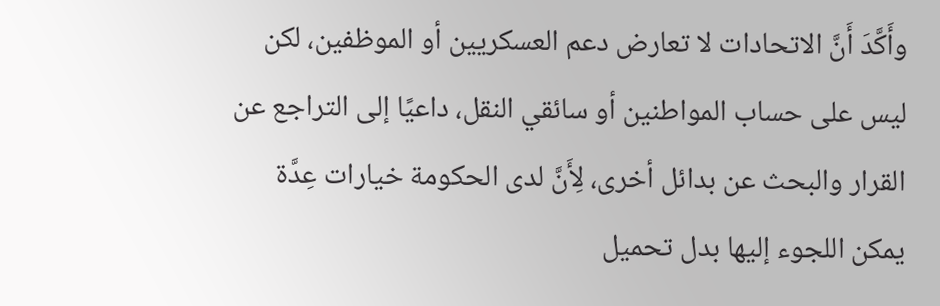وأَكَّدَ أَنَّ الاتحادات لا تعارض دعم العسكريين أو الموظفين، لكن ليس على حساب المواطنين أو سائقي النقل، داعيًا إلى التراجع عن القرار والبحث عن بدائل أخرى، لِأَنَّ لدى الحكومة خيارات عِدَّة يمكن اللجوء إليها بدل تحميل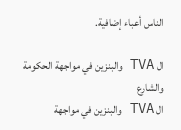الناس أعباء إضافية.

ال TVA والبنزين في مواجهة الحكومة والشارع
ال TVA والبنزين في مواجهة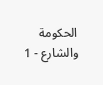الحكومة والشارع - 1